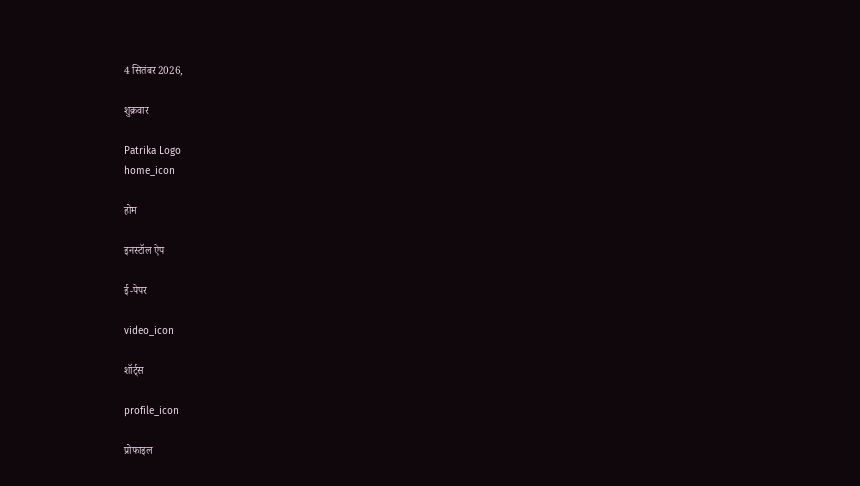4 सितंबर 2026,

शुक्रवार

Patrika Logo
home_icon

होम

इनस्टॉल ऐप

ई-पेपर

video_icon

शॉर्ट्स

profile_icon

प्रोफाइल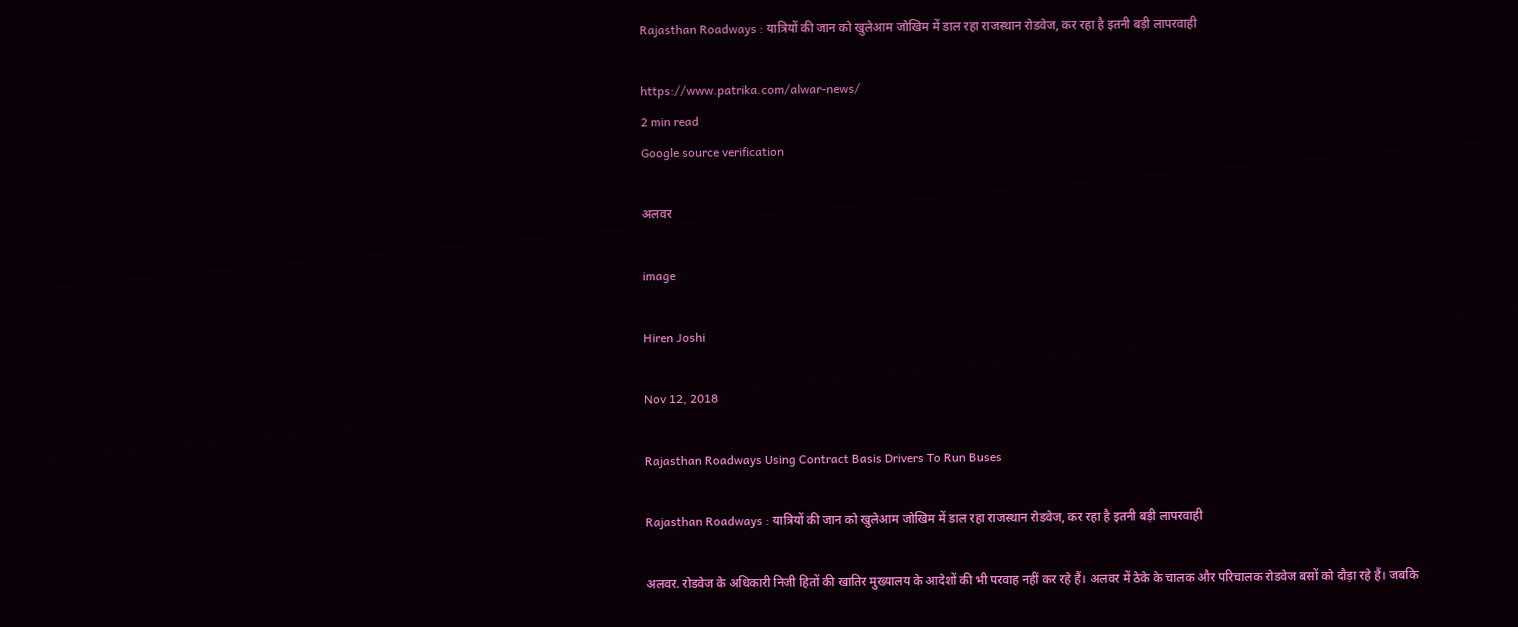Rajasthan Roadways : यात्रियों की जान को खुलेआम जोखिम में डाल रहा राजस्थान रोडवेज, कर रहा है इतनी बड़ी लापरवाही

https://www.patrika.com/alwar-news/
2 min read
Google source verification

अलवर

image

Hiren Joshi

Nov 12, 2018

Rajasthan Roadways Using Contract Basis Drivers To Run Buses

Rajasthan Roadways : यात्रियों की जान को खुलेआम जोखिम में डाल रहा राजस्थान रोडवेज, कर रहा है इतनी बड़ी लापरवाही

अलवर. रोडवेज के अधिकारी निजी हितों की खातिर मुख्यालय के आदेशों की भी परवाह नहीं कर रहे हैं। अलवर में ठेके के चालक और परिचालक रोडवेज बसों को दौड़ा रहे हैं। जबकि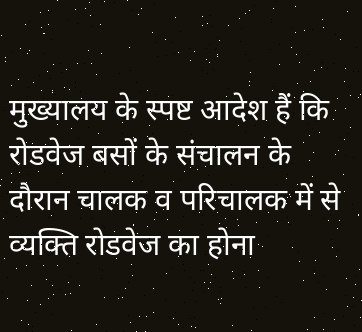मुख्यालय के स्पष्ट आदेश हैं कि रोडवेज बसों के संचालन के दौरान चालक व परिचालक में से व्यक्ति रोडवेज का होना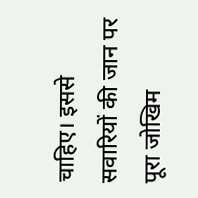चाहिए। इससे सवारियों की जान पर पूरा जोखिम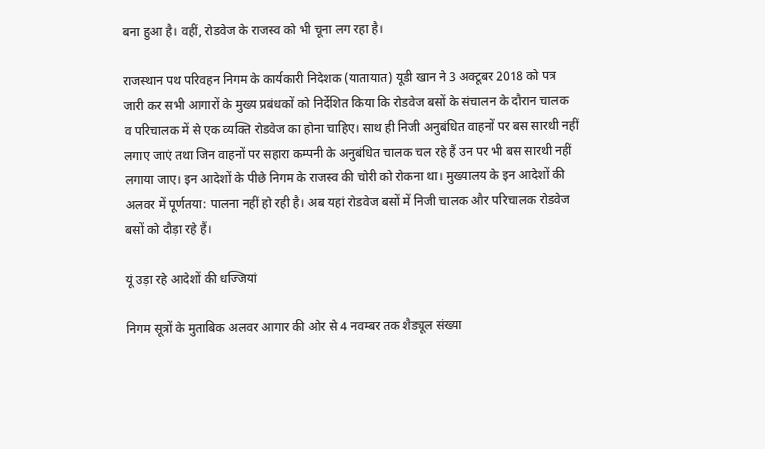बना हुआ है। वहीं, रोडवेज के राजस्व को भी चूना लग रहा है।

राजस्थान पथ परिवहन निगम के कार्यकारी निदेशक (यातायात) यूडी खान ने 3 अक्टूबर 2018 को पत्र जारी कर सभी आगारों के मुख्य प्रबंधकों को निर्देशित किया कि रोडवेज बसों के संचालन के दौरान चालक व परिचालक में से एक व्यक्ति रोडवेज का होना चाहिए। साथ ही निजी अनुबंधित वाहनों पर बस सारथी नहीं लगाए जाएं तथा जिन वाहनों पर सहारा कम्पनी के अनुबंधित चालक चल रहे हैं उन पर भी बस सारथी नहीं लगाया जाए। इन आदेशों के पीछे निगम के राजस्व की चोरी को रोकना था। मुख्यालय के इन आदेशों की अलवर में पूर्णतया: पालना नहीं हो रही है। अब यहां रोडवेज बसों में निजी चालक और परिचालक रोडवेज बसों को दौड़ा रहे हैं।

यूं उड़ा रहे आदेशों की धज्जियां

निगम सूत्रों के मुताबिक अलवर आगार की ओर से 4 नवम्बर तक शैड्यूल संख्या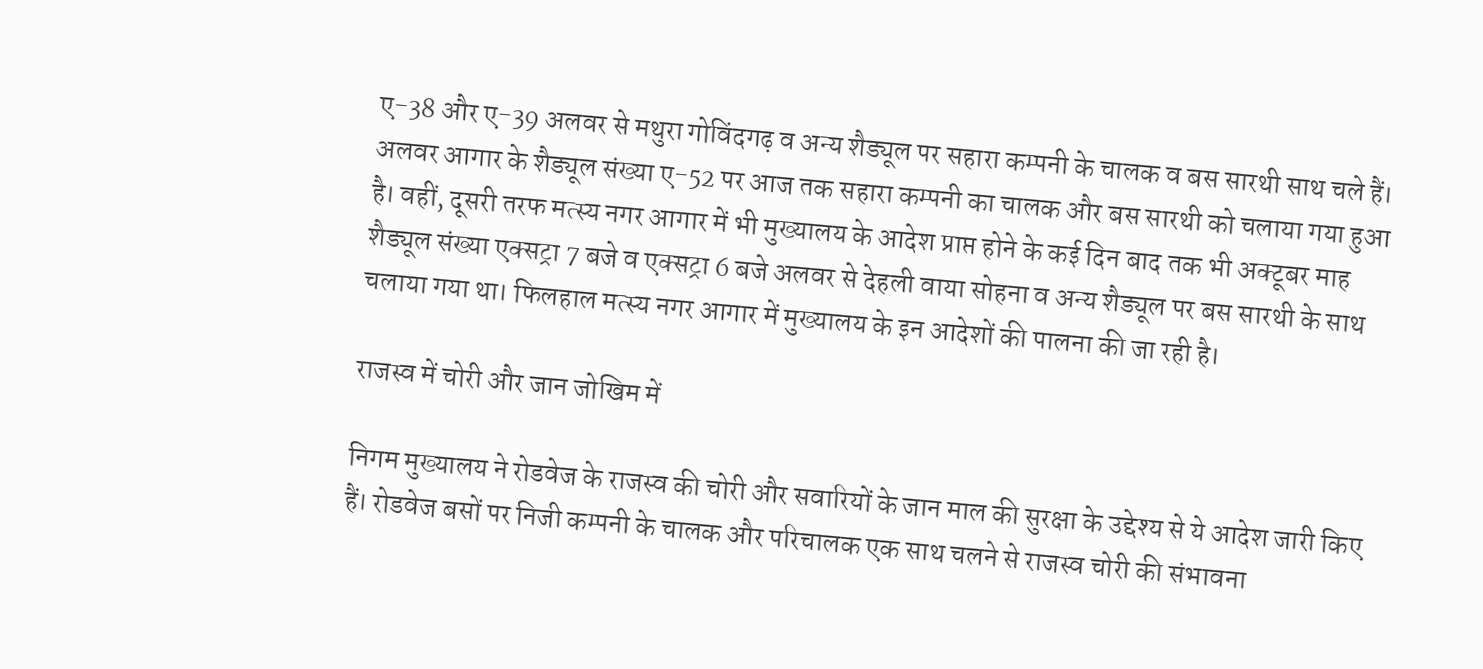ए-38 और ए-39 अलवर से मथुरा गोविंदगढ़ व अन्य शैड्यूल पर सहारा कम्पनी के चालक व बस सारथी साथ चले हैं। अलवर आगार के शैड्यूल संख्या ए-52 पर आज तक सहारा कम्पनी का चालक और बस सारथी को चलाया गया हुआ है। वहीं, दूसरी तरफ मत्स्य नगर आगार में भी मुख्यालय के आदेश प्राप्त होने के कई दिन बाद तक भी अक्टूबर माह शैड्यूल संख्या एक्सट्रा 7 बजे व एक्सट्रा 6 बजे अलवर से देहली वाया सोहना व अन्य शैड्यूल पर बस सारथी के साथ चलाया गया था। फिलहाल मत्स्य नगर आगार में मुख्यालय के इन आदेशों की पालना की जा रही है।

राजस्व में चोरी और जान जोखिम में

निगम मुख्यालय ने रोडवेज के राजस्व की चोरी और सवारियों के जान माल की सुरक्षा के उद्देश्य से ये आदेश जारी किए हैं। रोडवेज बसों पर निजी कम्पनी के चालक और परिचालक एक साथ चलने से राजस्व चोरी की संभावना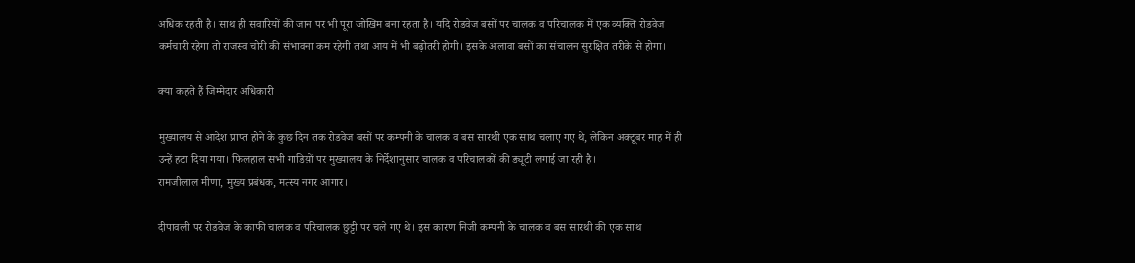अधिक रहती है। साथ ही सवारियों की जान पर भी पूरा जोखिम बना रहता है। यदि रोडवेज बसों पर चालक व परिचालक में एक व्यक्ति रोडवेज कर्मचारी रहेगा तो राजस्व चोरी की संभावना कम रहेगी तथा आय में भी बढ़ोतरी होगी। इसके अलावा बसों का संचालन सुरक्षित तरीके से होगा।

क्या कहते हैं जिम्मेदार अधिकारी

मुख्यालय से आदेश प्राप्त होने के कुछ दिन तक रोडवेज बसों पर कम्पनी के चालक व बस सारथी एक साथ चलाए गए थे, लेकिन अक्टूबर माह में ही उन्हें हटा दिया गया। फिलहाल सभी गाडिय़ों पर मुख्यालय के निर्देशानुसार चालक व परिचालकों की ड्यूटी लगाई जा रही है।
रामजीलाल मीणा, मुख्य प्रबंधक, मत्स्य नगर आगार।

दीपावली पर रोडवेज के काफी चालक व परिचालक छुट्टी पर चले गए थे। इस कारण निजी कम्पनी के चालक व बस सारथी की एक साथ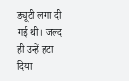ड्यूटी लगा दी गई थी। जल्द ही उन्हें हटा दिया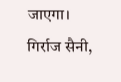जाएगा।
गिर्राज सैनी,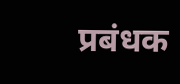प्रबंधक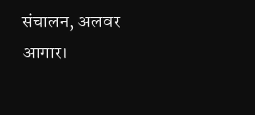संचालन, अलवर आगार।